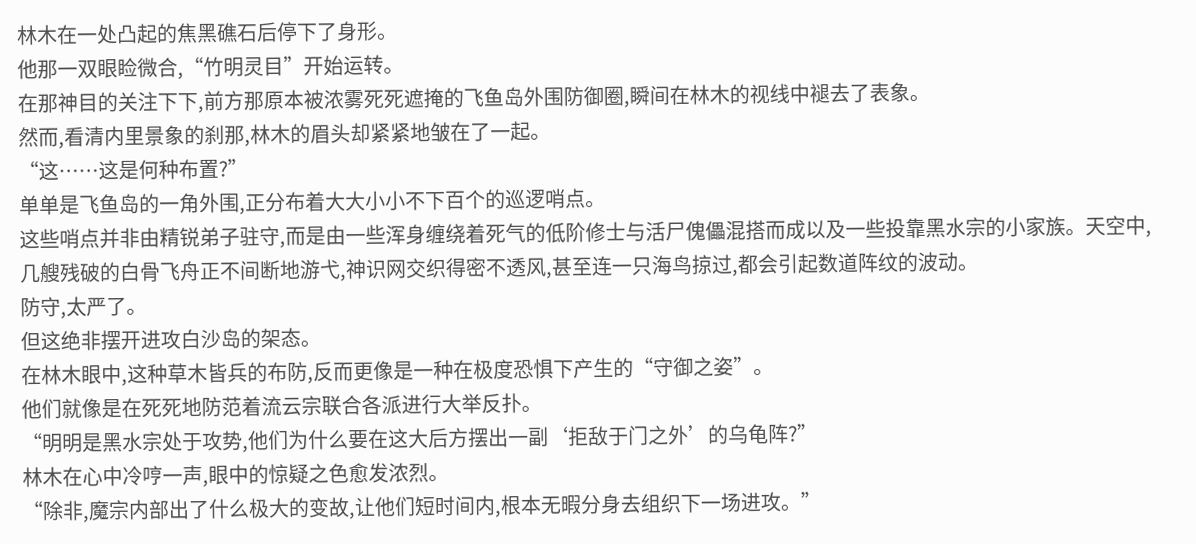林木在一处凸起的焦黑礁石后停下了身形。
他那一双眼睑微合,“竹明灵目”开始运转。
在那神目的关注下下,前方那原本被浓雾死死遮掩的飞鱼岛外围防御圈,瞬间在林木的视线中褪去了表象。
然而,看清内里景象的刹那,林木的眉头却紧紧地皱在了一起。
“这……这是何种布置?”
单单是飞鱼岛的一角外围,正分布着大大小小不下百个的巡逻哨点。
这些哨点并非由精锐弟子驻守,而是由一些浑身缠绕着死气的低阶修士与活尸傀儡混搭而成以及一些投靠黑水宗的小家族。天空中,几艘残破的白骨飞舟正不间断地游弋,神识网交织得密不透风,甚至连一只海鸟掠过,都会引起数道阵纹的波动。
防守,太严了。
但这绝非摆开进攻白沙岛的架态。
在林木眼中,这种草木皆兵的布防,反而更像是一种在极度恐惧下产生的“守御之姿”。
他们就像是在死死地防范着流云宗联合各派进行大举反扑。
“明明是黑水宗处于攻势,他们为什么要在这大后方摆出一副‘拒敌于门之外’的乌龟阵?”
林木在心中冷哼一声,眼中的惊疑之色愈发浓烈。
“除非,魔宗内部出了什么极大的变故,让他们短时间内,根本无暇分身去组织下一场进攻。”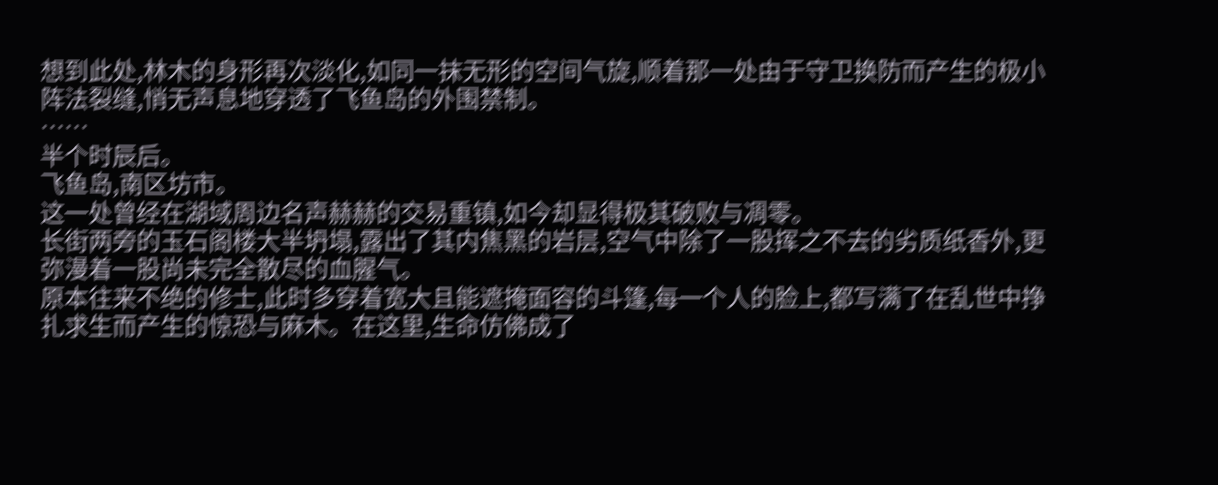想到此处,林木的身形再次淡化,如同一抹无形的空间气旋,顺着那一处由于守卫换防而产生的极小阵法裂缝,悄无声息地穿透了飞鱼岛的外围禁制。
……
半个时辰后。
飞鱼岛,南区坊市。
这一处曾经在湖域周边名声赫赫的交易重镇,如今却显得极其破败与凋零。
长街两旁的玉石阁楼大半坍塌,露出了其内焦黑的岩层,空气中除了一股挥之不去的劣质纸香外,更弥漫着一股尚未完全散尽的血腥气。
原本往来不绝的修士,此时多穿着宽大且能遮掩面容的斗篷,每一个人的脸上,都写满了在乱世中挣扎求生而产生的惊恐与麻木。在这里,生命仿佛成了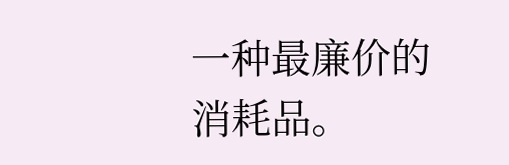一种最廉价的消耗品。